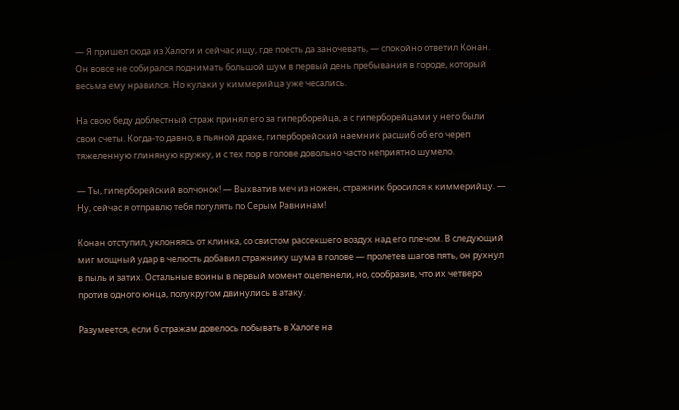— Я пришел сюда из Халоги и сейчас ищу, где поесть да заночевать, — спокойно ответил Конан. Он вовсе не собирался поднимать большой шум в первый день пребывания в городе, который весьма ему нравился. Но кулаки у киммерийца уже чесались.

На свою беду доблестный страж принял его за гиперборейца, а с гиперборейцами у него были свои счеты. Когда-то давно, в пьяной драке, гиперборейский наемник расшиб об его череп тяжеленную глиняную кружку, и с тех пор в голове довольно часто неприятно шумело.

— Ты, гиперборейский волчонок! — Выхватив меч из ножен, стражник бросился к киммерийцу. — Ну, сейчас я отправлю тебя погулять по Серым Равнинам!

Конан отступил, уклоняясь от клинка, со свистом рассекшего воздух над его плечом. В следующий миг мощный удар в челюсть добавил стражнику шума в голове — пролетев шагов пять, он рухнул в пыль и затих. Остальные воины в первый момент оцепенели, но, сообразив, что их четверо против одного юнца, полукругом двинулись в атаку.

Разумеется, если б стражам довелось побывать в Халоге на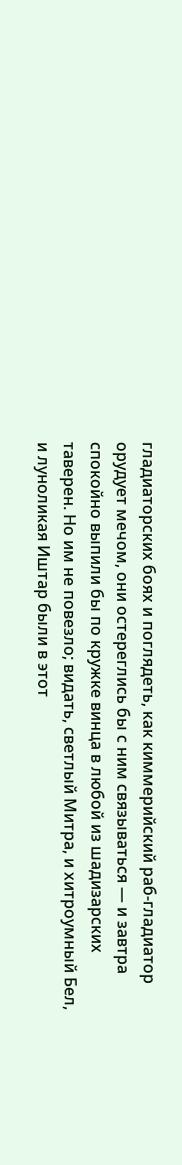гладиаторских боях и поглядеть, как киммерийский раб-гладиатор орудует мечом, они остереглись бы с ним связываться — и завтра спокойно выпили бы по кружке винца в любой из шадизарских таверен. Но им не повезло; видать, светлый Митра, и хитроумный Бел, и луноликая Иштар были в этот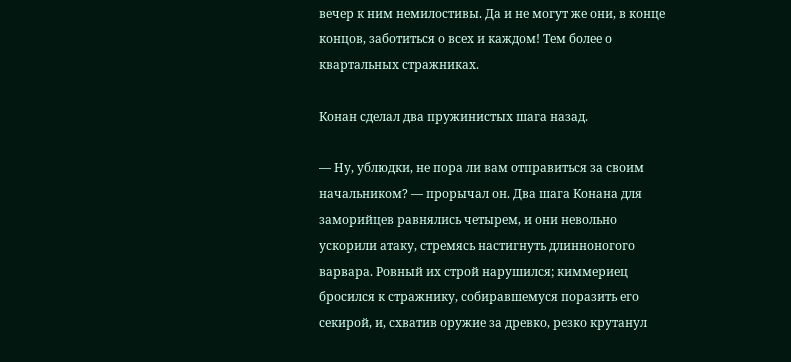вечер к ним немилостивы. Да и не могут же они, в конце концов, заботиться о всех и каждом! Тем более о квартальных стражниках.

Конан сделал два пружинистых шага назад.

— Ну, ублюдки, не пора ли вам отправиться за своим начальником? — прорычал он. Два шага Конана для заморийцев равнялись четырем, и они невольно ускорили атаку, стремясь настигнуть длинноногого варвара. Ровный их строй нарушился; киммериец бросился к стражнику, собиравшемуся поразить его секирой, и, схватив оружие за древко, резко крутанул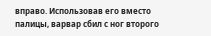вправо. Использовав его вместо палицы, варвар сбил с ног второго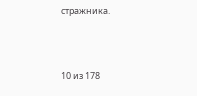стражника.



10 из 178